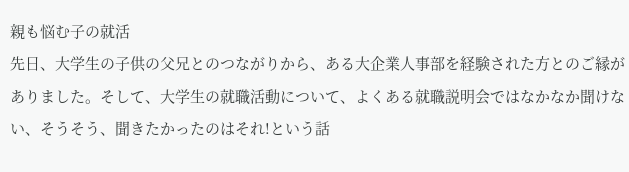親も悩む子の就活
先日、大学生の子供の父兄とのつながりから、ある大企業人事部を経験された方とのご縁がありました。そして、大学生の就職活動について、よくある就職説明会ではなかなか聞けない、そうそう、聞きたかったのはそれ!という話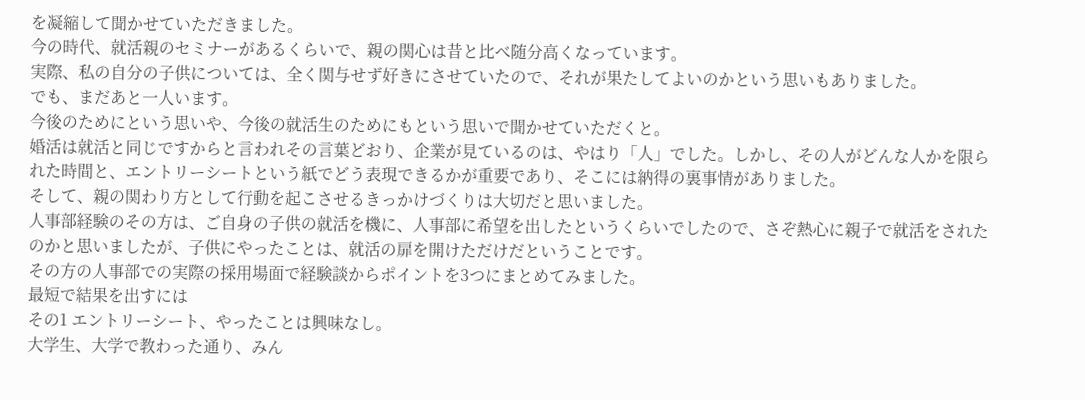を凝縮して聞かせていただきました。
今の時代、就活親のセミナーがあるくらいで、親の関心は昔と比べ随分高くなっています。
実際、私の自分の子供については、全く関与せず好きにさせていたので、それが果たしてよいのかという思いもありました。
でも、まだあと一人います。
今後のためにという思いや、今後の就活生のためにもという思いで聞かせていただくと。
婚活は就活と同じですからと言われその言葉どおり、企業が見ているのは、やはり「人」でした。しかし、その人がどんな人かを限られた時間と、エントリーシートという紙でどう表現できるかが重要であり、そこには納得の裏事情がありました。
そして、親の関わり方として行動を起こさせるきっかけづくりは大切だと思いました。
人事部経験のその方は、ご自身の子供の就活を機に、人事部に希望を出したというくらいでしたので、さぞ熱心に親子で就活をされたのかと思いましたが、子供にやったことは、就活の扉を開けただけだということです。
その方の人事部での実際の採用場面で経験談からポイントを3つにまとめてみました。
最短で結果を出すには
その1 エントリーシート、やったことは興味なし。
大学生、大学で教わった通り、みん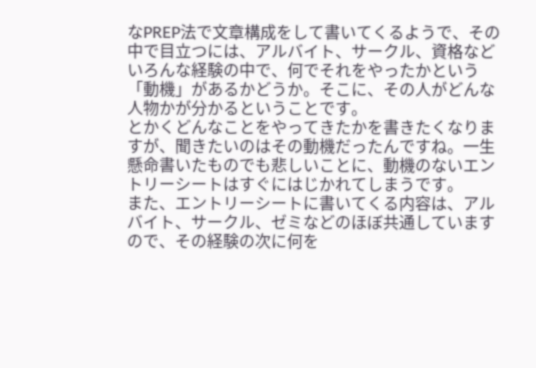なPREP法で文章構成をして書いてくるようで、その中で目立つには、アルバイト、サークル、資格などいろんな経験の中で、何でそれをやったかという「動機」があるかどうか。そこに、その人がどんな人物かが分かるということです。
とかくどんなことをやってきたかを書きたくなりますが、聞きたいのはその動機だったんですね。一生懸命書いたものでも悲しいことに、動機のないエントリーシートはすぐにはじかれてしまうです。
また、エントリーシートに書いてくる内容は、アルバイト、サークル、ゼミなどのほぼ共通していますので、その経験の次に何を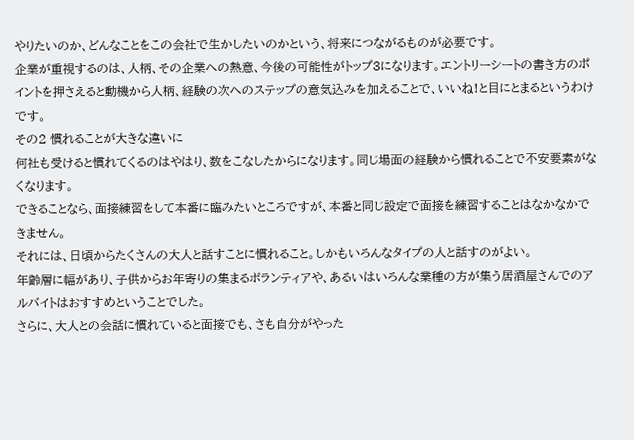やりたいのか、どんなことをこの会社で生かしたいのかという、将来につながるものが必要です。
企業が重視するのは、人柄、その企業への熱意、今後の可能性がトップ3になります。エントリーシートの書き方のポイントを押さえると動機から人柄、経験の次へのステップの意気込みを加えることで、いいね!と目にとまるというわけです。
その2 慣れることが大きな違いに
何社も受けると慣れてくるのはやはり、数をこなしたからになります。同じ場面の経験から慣れることで不安要素がなくなります。
できることなら、面接練習をして本番に臨みたいところですが、本番と同じ設定で面接を練習することはなかなかできません。
それには、日頃からたくさんの大人と話すことに慣れること。しかもいろんなタイプの人と話すのがよい。
年齢層に幅があり、子供からお年寄りの集まるボランティアや、あるいはいろんな業種の方が集う居酒屋さんでのアルバイトはおすすめということでした。
さらに、大人との会話に慣れていると面接でも、さも自分がやった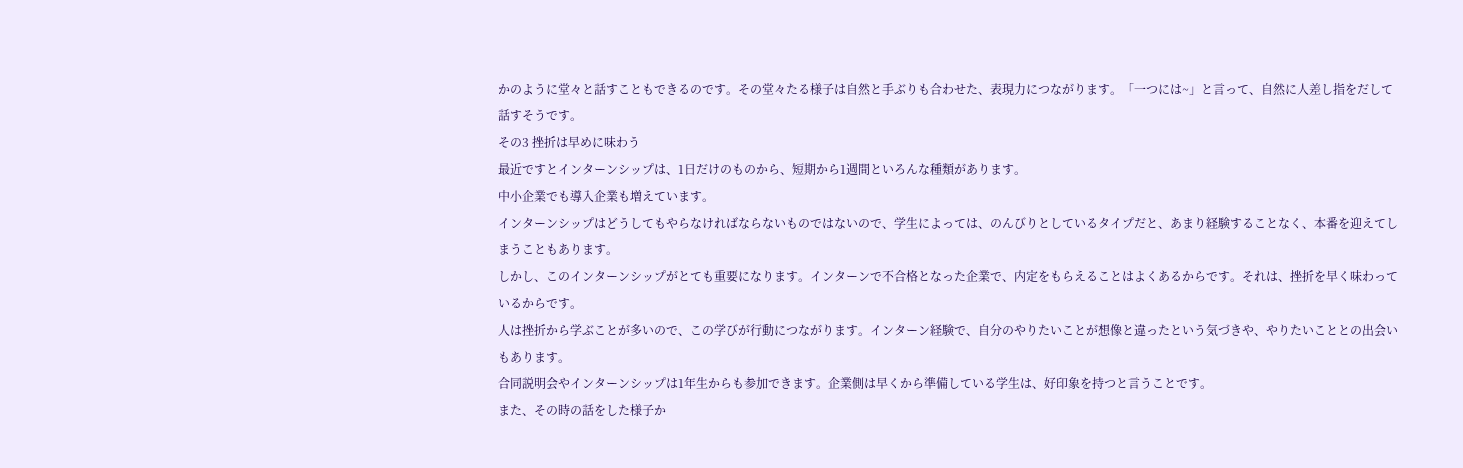かのように堂々と話すこともできるのです。その堂々たる様子は自然と手ぶりも合わせた、表現力につながります。「一つには~」と言って、自然に人差し指をだして話すそうです。
その3 挫折は早めに味わう
最近ですとインターンシップは、1日だけのものから、短期から1週間といろんな種類があります。
中小企業でも導入企業も増えています。
インターンシップはどうしてもやらなければならないものではないので、学生によっては、のんびりとしているタイプだと、あまり経験することなく、本番を迎えてしまうこともあります。
しかし、このインターンシップがとても重要になります。インターンで不合格となった企業で、内定をもらえることはよくあるからです。それは、挫折を早く味わっているからです。
人は挫折から学ぶことが多いので、この学びが行動につながります。インターン経験で、自分のやりたいことが想像と違ったという気づきや、やりたいこととの出会いもあります。
合同説明会やインターンシップは1年生からも参加できます。企業側は早くから準備している学生は、好印象を持つと言うことです。
また、その時の話をした様子か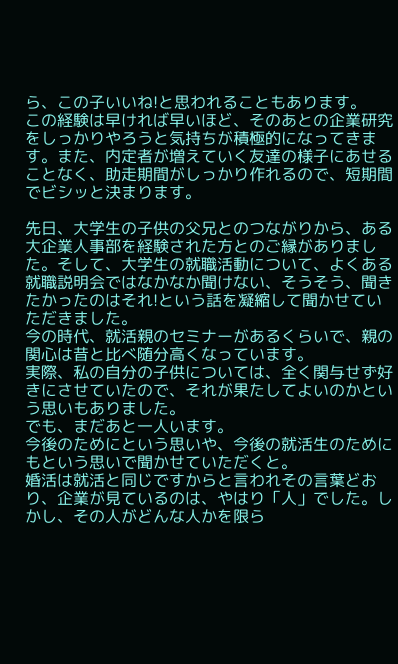ら、この子いいね!と思われることもあります。
この経験は早ければ早いほど、そのあとの企業研究をしっかりやろうと気持ちが積極的になってきます。また、内定者が増えていく友達の様子にあせることなく、助走期間がしっかり作れるので、短期間でビシッと決まります。

先日、大学生の子供の父兄とのつながりから、ある大企業人事部を経験された方とのご縁がありました。そして、大学生の就職活動について、よくある就職説明会ではなかなか聞けない、そうそう、聞きたかったのはそれ!という話を凝縮して聞かせていただきました。
今の時代、就活親のセミナーがあるくらいで、親の関心は昔と比べ随分高くなっています。
実際、私の自分の子供については、全く関与せず好きにさせていたので、それが果たしてよいのかという思いもありました。
でも、まだあと一人います。
今後のためにという思いや、今後の就活生のためにもという思いで聞かせていただくと。
婚活は就活と同じですからと言われその言葉どおり、企業が見ているのは、やはり「人」でした。しかし、その人がどんな人かを限ら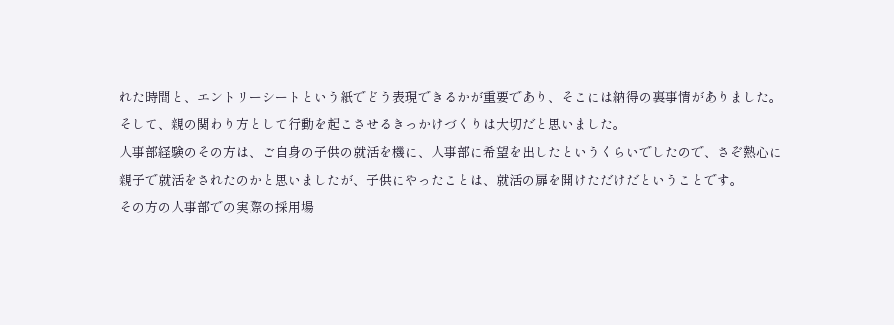れた時間と、エントリーシートという紙でどう表現できるかが重要であり、そこには納得の裏事情がありました。
そして、親の関わり方として行動を起こさせるきっかけづくりは大切だと思いました。
人事部経験のその方は、ご自身の子供の就活を機に、人事部に希望を出したというくらいでしたので、さぞ熱心に親子で就活をされたのかと思いましたが、子供にやったことは、就活の扉を開けただけだということです。
その方の人事部での実際の採用場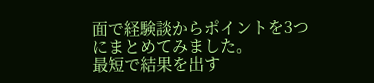面で経験談からポイントを3つにまとめてみました。
最短で結果を出す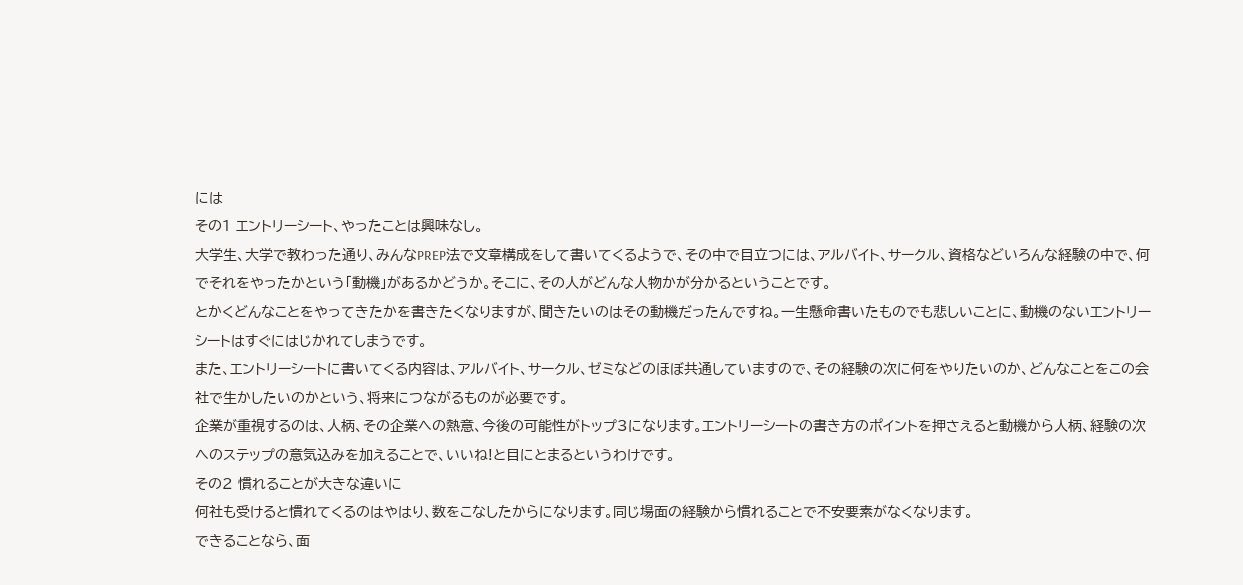には
その1 エントリーシート、やったことは興味なし。
大学生、大学で教わった通り、みんなPREP法で文章構成をして書いてくるようで、その中で目立つには、アルバイト、サークル、資格などいろんな経験の中で、何でそれをやったかという「動機」があるかどうか。そこに、その人がどんな人物かが分かるということです。
とかくどんなことをやってきたかを書きたくなりますが、聞きたいのはその動機だったんですね。一生懸命書いたものでも悲しいことに、動機のないエントリーシートはすぐにはじかれてしまうです。
また、エントリーシートに書いてくる内容は、アルバイト、サークル、ゼミなどのほぼ共通していますので、その経験の次に何をやりたいのか、どんなことをこの会社で生かしたいのかという、将来につながるものが必要です。
企業が重視するのは、人柄、その企業への熱意、今後の可能性がトップ3になります。エントリーシートの書き方のポイントを押さえると動機から人柄、経験の次へのステップの意気込みを加えることで、いいね!と目にとまるというわけです。
その2 慣れることが大きな違いに
何社も受けると慣れてくるのはやはり、数をこなしたからになります。同じ場面の経験から慣れることで不安要素がなくなります。
できることなら、面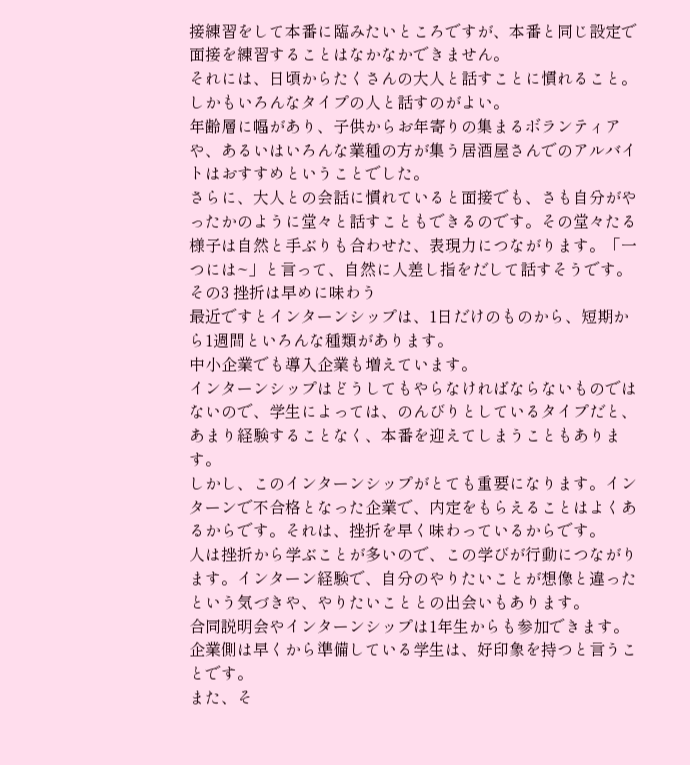接練習をして本番に臨みたいところですが、本番と同じ設定で面接を練習することはなかなかできません。
それには、日頃からたくさんの大人と話すことに慣れること。しかもいろんなタイプの人と話すのがよい。
年齢層に幅があり、子供からお年寄りの集まるボランティアや、あるいはいろんな業種の方が集う居酒屋さんでのアルバイトはおすすめということでした。
さらに、大人との会話に慣れていると面接でも、さも自分がやったかのように堂々と話すこともできるのです。その堂々たる様子は自然と手ぶりも合わせた、表現力につながります。「一つには~」と言って、自然に人差し指をだして話すそうです。
その3 挫折は早めに味わう
最近ですとインターンシップは、1日だけのものから、短期から1週間といろんな種類があります。
中小企業でも導入企業も増えています。
インターンシップはどうしてもやらなければならないものではないので、学生によっては、のんびりとしているタイプだと、あまり経験することなく、本番を迎えてしまうこともあります。
しかし、このインターンシップがとても重要になります。インターンで不合格となった企業で、内定をもらえることはよくあるからです。それは、挫折を早く味わっているからです。
人は挫折から学ぶことが多いので、この学びが行動につながります。インターン経験で、自分のやりたいことが想像と違ったという気づきや、やりたいこととの出会いもあります。
合同説明会やインターンシップは1年生からも参加できます。企業側は早くから準備している学生は、好印象を持つと言うことです。
また、そ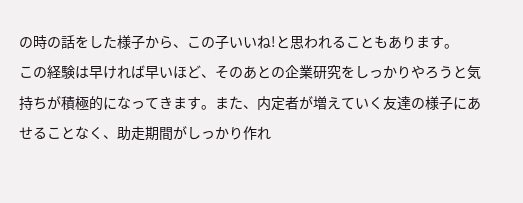の時の話をした様子から、この子いいね!と思われることもあります。
この経験は早ければ早いほど、そのあとの企業研究をしっかりやろうと気持ちが積極的になってきます。また、内定者が増えていく友達の様子にあせることなく、助走期間がしっかり作れ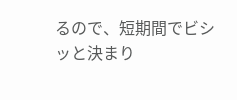るので、短期間でビシッと決まり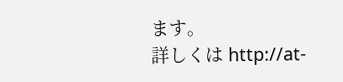ます。
詳しくは http://at-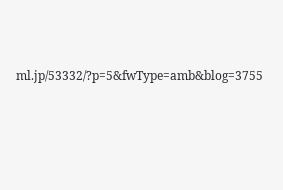ml.jp/53332/?p=5&fwType=amb&blog=3755